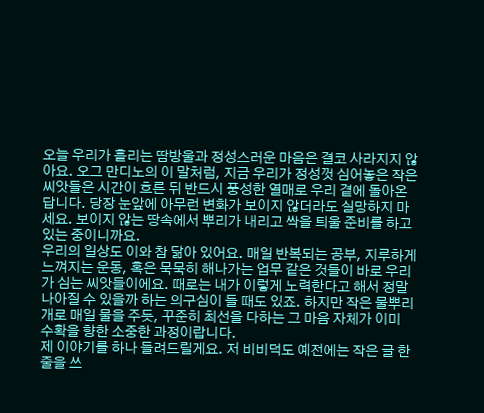오늘 우리가 흘리는 땀방울과 정성스러운 마음은 결코 사라지지 않아요. 오그 만디노의 이 말처럼, 지금 우리가 정성껏 심어놓은 작은 씨앗들은 시간이 흐른 뒤 반드시 풍성한 열매로 우리 곁에 돌아온답니다. 당장 눈앞에 아무런 변화가 보이지 않더라도 실망하지 마세요. 보이지 않는 땅속에서 뿌리가 내리고 싹을 틔울 준비를 하고 있는 중이니까요.
우리의 일상도 이와 참 닮아 있어요. 매일 반복되는 공부, 지루하게 느껴지는 운동, 혹은 묵묵히 해나가는 업무 같은 것들이 바로 우리가 심는 씨앗들이에요. 때로는 내가 이렇게 노력한다고 해서 정말 나아질 수 있을까 하는 의구심이 들 때도 있죠. 하지만 작은 물뿌리개로 매일 물을 주듯, 꾸준히 최선을 다하는 그 마음 자체가 이미 수확을 향한 소중한 과정이랍니다.
제 이야기를 하나 들려드릴게요. 저 비비덕도 예전에는 작은 글 한 줄을 쓰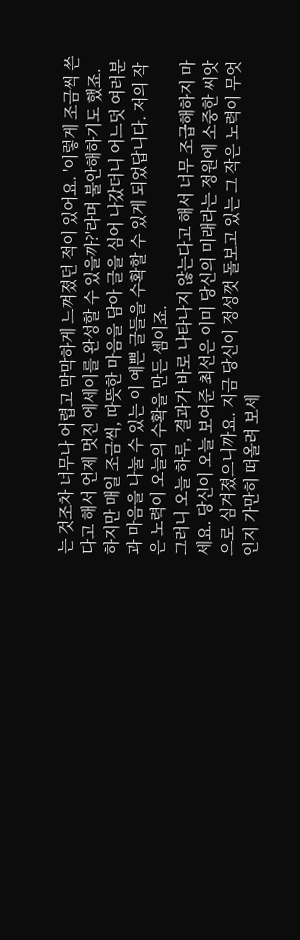는 것조차 너무나 어렵고 막막하게 느껴졌던 적이 있어요. '이렇게 조금씩 쓴다고 해서 언제 멋진 에세이를 완성할 수 있을까?'라며 불안해하기도 했죠. 하지만 매일 조금씩, 따뜻한 마음을 담아 글을 심어 나갔더니 어느덧 여러분과 마음을 나눌 수 있는 이 예쁜 글들을 수확할 수 있게 되었답니다. 저의 작은 노력이 오늘의 수확을 만든 셈이죠.
그러니 오늘 하루, 결과가 바로 나타나지 않는다고 해서 너무 조급해하지 마세요. 당신이 오늘 보여준 최선은 이미 당신의 미래라는 정원에 소중한 씨앗으로 심겨졌으니까요. 지금 당신이 정성껏 돌보고 있는 그 작은 노력이 무엇인지 가만히 떠올려 보세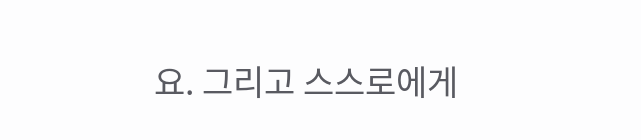요. 그리고 스스로에게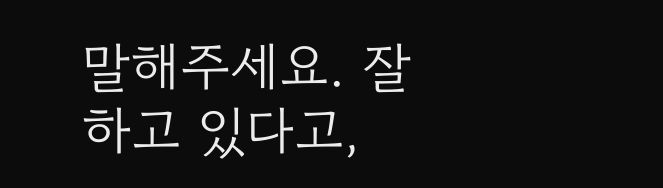말해주세요. 잘하고 있다고,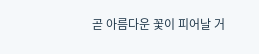곧 아름다운 꽃이 피어날 거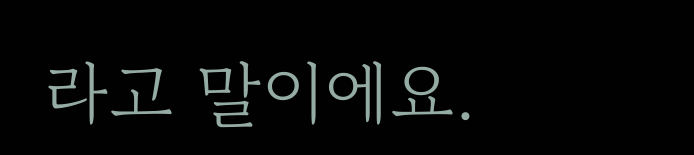라고 말이에요.